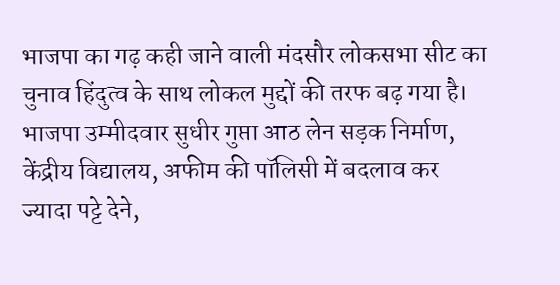भाजपा का गढ़ कही जाने वाली मंदसौर लोकसभा सीट का चुनाव हिंदुत्व के साथ लोकल मुद्दों की तरफ बढ़ गया है। भाजपा उम्मीदवार सुधीर गुप्ता आठ लेन सड़क निर्माण, केंद्रीय विद्यालय, अफीम की पॉलिसी में बदलाव कर ज्यादा पट्टे देने,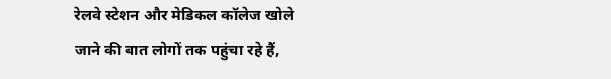रेलवे स्टेशन और मेडिकल कॉलेज खोले जाने की बात लोगों तक पहुंचा रहे हैं,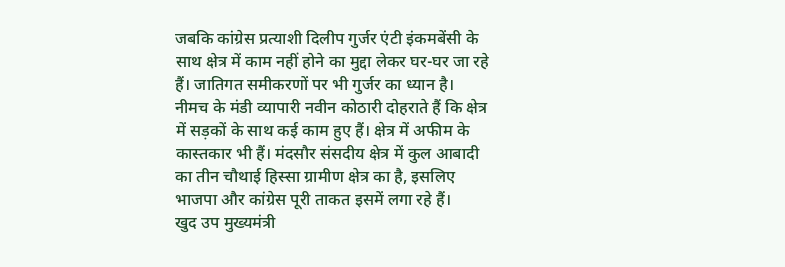जबकि कांग्रेस प्रत्याशी दिलीप गुर्जर एंटी इंकमबेंसी के साथ क्षेत्र में काम नहीं होने का मुद्दा लेकर घर-घर जा रहे हैं। जातिगत समीकरणों पर भी गुर्जर का ध्यान है।
नीमच के मंडी व्यापारी नवीन कोठारी दोहराते हैं कि क्षेत्र में सड़कों के साथ कई काम हुए हैं। क्षेत्र में अफीम के कास्तकार भी हैं। मंदसौर संसदीय क्षेत्र में कुल आबादी का तीन चौथाई हिस्सा ग्रामीण क्षेत्र का है, इसलिए भाजपा और कांग्रेस पूरी ताकत इसमें लगा रहे हैं।
खुद उप मुख्यमंत्री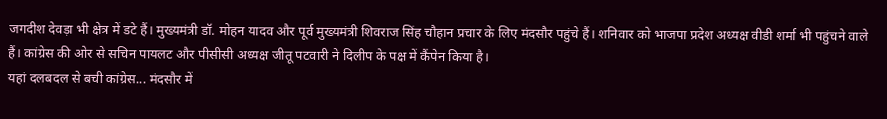जगदीश देवड़ा भी क्षेत्र में डटे हैं। मुख्यमंत्री डॉ. मोहन यादव और पूर्व मुख्यमंत्री शिवराज सिंह चौहान प्रचार के लिए मंदसौर पहुंचे हैं। शनिवार को भाजपा प्रदेश अध्यक्ष वीडी शर्मा भी पहुंचने वाले हैं। कांग्रेस की ओर से सचिन पायलट और पीसीसी अध्यक्ष जीतू पटवारी ने दिलीप के पक्ष में कैंपेन किया है।
यहां दलबदल से बची कांग्रेस... मंदसौर में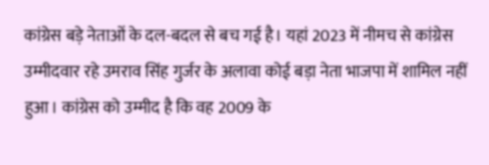कांग्रेस बड़े नेताओं के दल-बदल से बच गई है। यहां 2023 में नीमच से कांग्रेस उम्मीदवार रहे उमराव सिंह गुर्जर के अलावा कोई बड़ा नेता भाजपा में शामिल नहीं हुआ। कांग्रेस को उम्मीद है कि वह 2009 के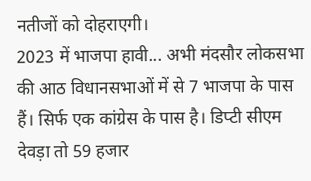नतीजों को दोहराएगी।
2023 में भाजपा हावी... अभी मंदसौर लोकसभा की आठ विधानसभाओं में से 7 भाजपा के पास हैं। सिर्फ एक कांग्रेस के पास है। डिप्टी सीएम देवड़ा तो 59 हजार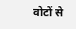वोटों से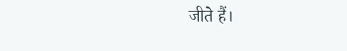जीते हैं।